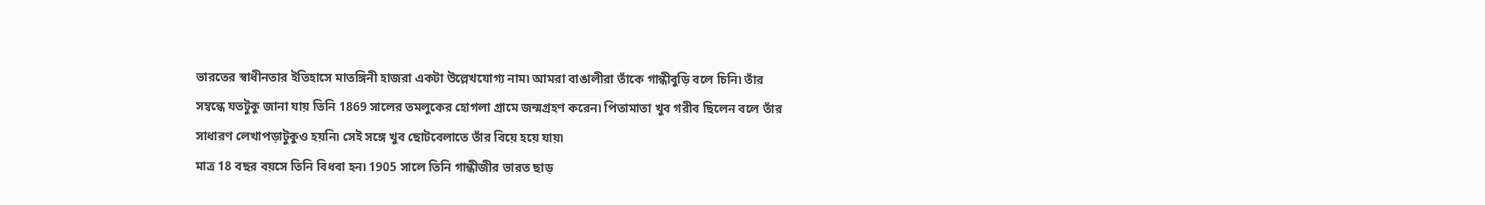ভারতের স্বাধীনতার ইতিহাসে মাতঙ্গিনী হাজরা একটা উল্লেখযোগ্য নাম৷ আমরা বাঙালীরা তাঁকে গান্ধীবুড়ি বলে চিনি৷ তাঁর সম্বন্ধে যতটুকু জানা যায় তিনি 1869 সালের তমলুকের হোগলা গ্রামে জন্মগ্রহণ করেন৷ পিতামাতা খুব গরীব ছিলেন বলে তাঁর সাধারণ লেখাপড়াটুকুও হয়নি৷ সেই সঙ্গে খুব ছোটবেলাতে তাঁর বিয়ে হয়ে যায়৷
মাত্র 18 বছর বয়সে তিনি বিধবা হন৷ 1905 সালে তিনি গান্ধীজীর ভারত ছাড়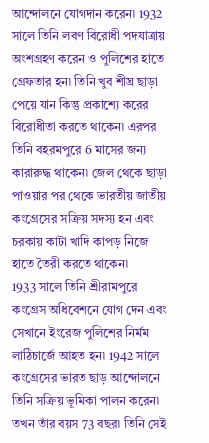আন্দোলনে যোগদান করেন৷ 1932 সালে তিনি লবণ বিরোধী পদযাত্রায় অংশগ্রহণ করেন ও পুলিশের হাতে গ্রেফতার হন৷ তিনি খুব শীঘ্র ছাড়া পেয়ে যান কিন্তু প্রকাশ্যে করের বিরোধীতা করতে থাকেন৷ এরপর তিনি বহরমপুরে 6 মাসের জন্য কারারুদ্ধ থাকেন৷ জেল থেকে ছাড়া পাওয়ার পর থেকে ভারতীয় জাতীয় কংগ্রেসের সক্রিয় সদস্য হন এবং চরকায় কাটা খাদি কাপড় নিজে হাতে তৈরী করতে থাকেন৷
1933 সালে তিনি শ্রীরামপুরে কংগ্রেস অধিবেশনে যোগ দেন এবং সেখানে ইংরেজ পুলিশের নির্মম লাঠিচার্জে আহত হন৷ 1942 সালে কংগ্রেসের ভারত ছাড় আন্দোলনে তিনি সক্রিয় ভূমিকা পালন করেন৷ তখন তাঁর বয়স 73 বছর৷ তিনি সেই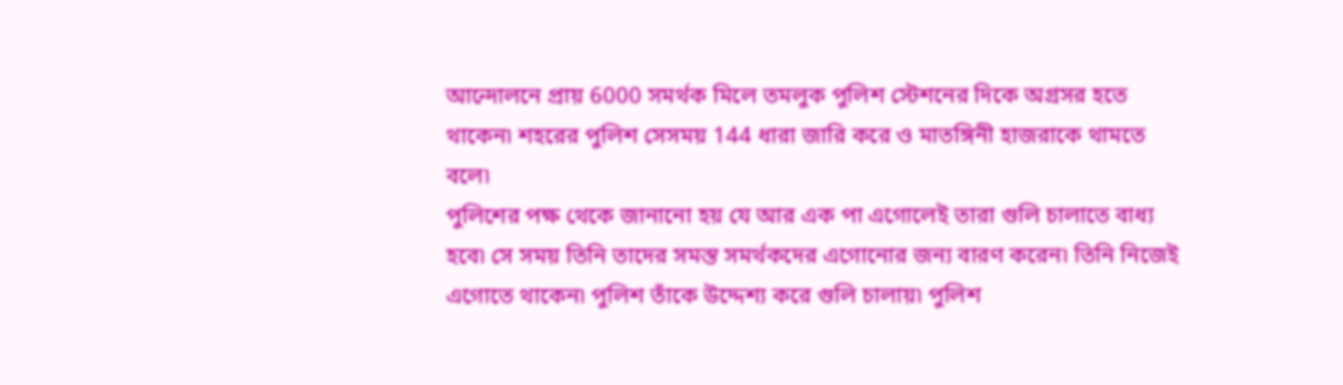আন্দোলনে প্রায় 6000 সমর্থক মিলে তমলুক পুলিশ স্টেশনের দিকে অগ্রসর হতে থাকেন৷ শহরের পুলিশ সেসময় 144 ধারা জারি করে ও মাতঙ্গিনী হাজরাকে থামতে বলে৷
পুলিশের পক্ষ থেকে জানানো হয় যে আর এক পা এগোলেই তারা গুলি চালাতে বাধ্য হবে৷ সে সময় তিনি তাদের সমস্ত সমর্থকদের এগোনোর জন্য বারণ করেন৷ তিনি নিজেই এগোতে থাকেন৷ পুলিশ তাঁকে উদ্দেশ্য করে গুলি চালায়৷ পুলিশ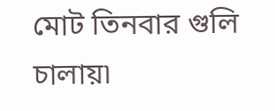মোট তিনবার গুলি চালায়৷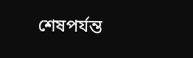শেষপর্যন্ত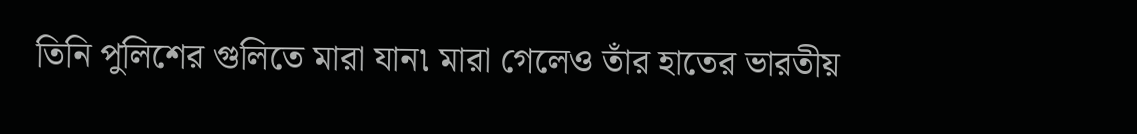তিনি পুলিশের গুলিতে মারা যান৷ মারা গেলেও তাঁর হাতের ভারতীয়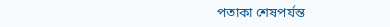পতাকা শেষপর্যন্ত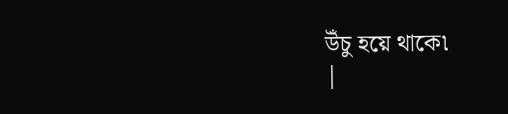উঁচু হয়ে থাকে৷
|